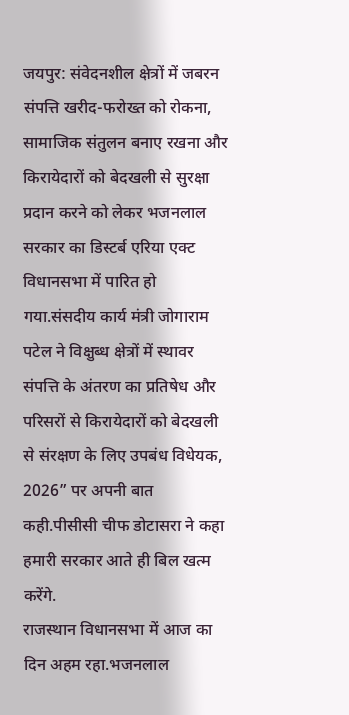जयपुर: संवेदनशील क्षेत्रों में जबरन संपत्ति खरीद-फरोख्त को रोकना, सामाजिक संतुलन बनाए रखना और किरायेदारों को बेदखली से सुरक्षा प्रदान करने को लेकर भजनलाल सरकार का डिस्टर्ब एरिया एक्ट विधानसभा में पारित हो गया.संसदीय कार्य मंत्री जोगाराम पटेल ने विक्षुब्ध क्षेत्रों में स्थावर संपत्ति के अंतरण का प्रतिषेध और परिसरों से किरायेदारों को बेदखली से संरक्षण के लिए उपबंध विधेयक, 2026” पर अपनी बात कही.पीसीसी चीफ डोटासरा ने कहा हमारी सरकार आते ही बिल खत्म करेंगे.
राजस्थान विधानसभा में आज का दिन अहम रहा.भजनलाल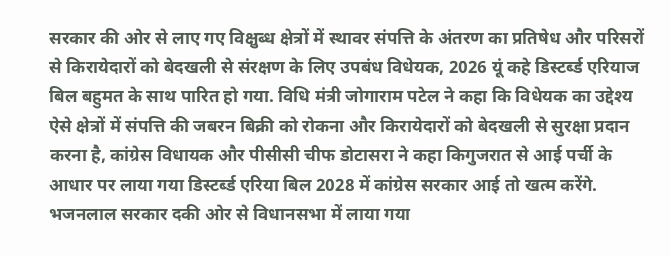सरकार की ओर से लाए गए विक्षुब्ध क्षेत्रों में स्थावर संपत्ति के अंतरण का प्रतिषेध और परिसरों से किरायेदारों को बेदखली से संरक्षण के लिए उपबंध विधेयक, 2026 यूं कहे डिस्टर्ब्ड एरियाज बिल बहुमत के साथ पारित हो गया. विधि मंत्री जोगाराम पटेल ने कहा कि विधेयक का उद्देश्य ऐसे क्षेत्रों में संपत्ति की जबरन बिक्री को रोकना और किरायेदारों को बेदखली से सुरक्षा प्रदान करना है, कांग्रेस विधायक और पीसीसी चीफ डोटासरा ने कहा किगुजरात से आई पर्ची के आधार पर लाया गया डिस्टर्ब्ड एरिया बिल 2028 में कांग्रेस सरकार आई तो खत्म करेंगे.
भजनलाल सरकार दकी ओर से विधानसभा में लाया गया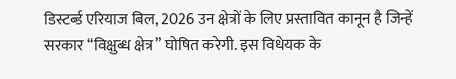डिस्टर्ब्ड एरियाज बिल, 2026 उन क्षेत्रों के लिए प्रस्तावित कानून है जिन्हें सरकार “विक्षुब्ध क्षेत्र” घोषित करेगी. इस विधेयक के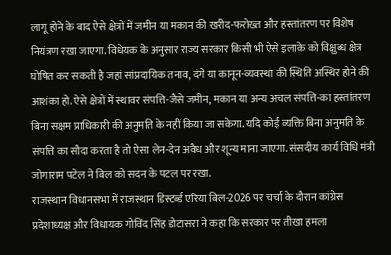लागू होने के बाद ऐसे क्षेत्रों में जमीन या मकान की खरीद-फरोख्त और हस्तांतरण पर विशेष नियंत्रण रखा जाएगा. विधेयक के अनुसार राज्य सरकार किसी भी ऐसे इलाके को विक्षुब्ध क्षेत्र घोषित कर सकती है जहां सांप्रदायिक तनाव, दंगे या कानून-व्यवस्था की स्थिति अस्थिर होने की आशंका हो. ऐसे क्षेत्रों में स्थावर संपत्ति-जैसे जमीन, मकान या अन्य अचल संपत्ति-का हस्तांतरण बिना सक्षम प्राधिकारी की अनुमति के नहीं किया जा सकेगा. यदि कोई व्यक्ति बिना अनुमति के संपत्ति का सौदा करता है तो ऐसा लेन-देन अवैध और शून्य माना जाएगा. संसदीय कार्य विधि मंत्री जोगाराम पटेल ने बिल को सदन के पटल पर रखा.
राजस्थान विधानसभा में राजस्थान डिस्टर्ब्ड एरिया बिल-2026 पर चर्चा के दौरान कांग्रेस प्रदेशाध्यक्ष और विधायक गोविंद सिंह डोटासरा ने कहा कि सरकार पर तीखा हमला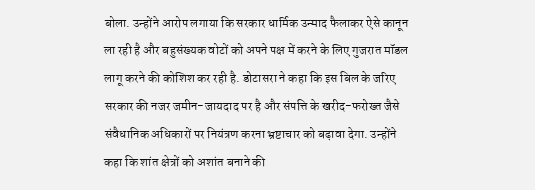बोला. उन्होंने आरोप लगाया कि सरकार धार्मिक उन्माद फैलाकर ऐसे कानून ला रही है और बहुसंख्यक वोटों को अपने पक्ष में करने के लिए गुजरात मॉडल लागू करने की कोशिश कर रही है. डोटासरा ने कहा कि इस बिल के जरिए सरकार की नजर जमीन-जायदाद पर है और संपत्ति के खरीद-फरोख्त जैसे संवैधानिक अधिकारों पर नियंत्रण करना भ्रष्टाचार को बढ़ावा देगा. उन्होंने कहा कि शांत क्षेत्रों को अशांत बनाने की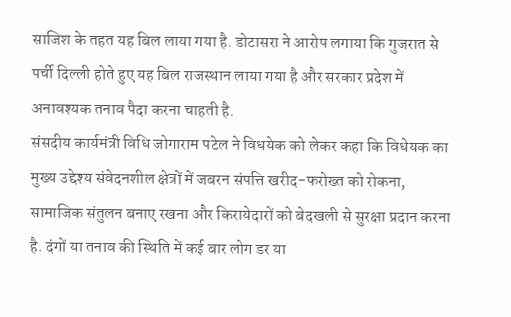साजिश के तहत यह बिल लाया गया है. डोटासरा ने आरोप लगाया कि गुजरात से पर्ची दिल्ली होते हुए यह बिल राजस्थान लाया गया है और सरकार प्रदेश में अनावश्यक तनाव पैदा करना चाहती है.
संसदीय कार्यमंत्री विधि जोगाराम पटेल ने विधयेक को लेकर कहा कि विधेयक का मुख्य उद्देश्य संवेदनशील क्षेत्रों में जबरन संपत्ति खरीद-फरोख्त को रोकना, सामाजिक संतुलन बनाए रखना और किरायेदारों को बेदखली से सुरक्षा प्रदान करना है. दंगों या तनाव की स्थिति में कई बार लोग डर या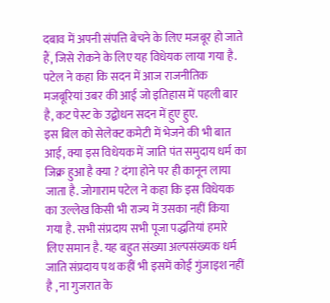दबाव में अपनी संपत्ति बेचने के लिए मजबूर हो जाते हैं, जिसे रोकने के लिए यह विधेयक लाया गया है. पटेल ने कहा कि सदन में आज राजनीतिक मजबूरियां उबर की आई जो इतिहास में पहली बार है, कट पेस्ट के उद्बोधन सदन में हुए हुए.
इस बिल को सेलेक्ट कमेटी में भेजने की भी बात आई, क्या इस विधेयक में जाति पंत समुदाय धर्म का जिक्र हुआ है क्या ? दंगा होने पर ही कानून लाया जाता है. जोगाराम पटेल ने कहा कि इस विधेयक का उल्लेख किसी भी राज्य में उसका नहीं किया गया है. सभी संप्रदाय सभी पूजा पद्धतियां हमारे लिए समान है. यह बहुत संख्या अल्पसंख्यक धर्म जाति संप्रदाय पथ कहीं भी इसमें कोई गुंजाइश नहीं है , ना गुजरात के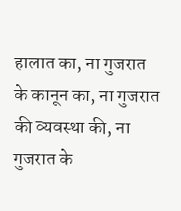हालात का, ना गुजरात के कानून का, ना गुजरात की व्यवस्था की, ना गुजरात के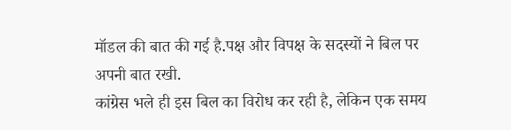मॉडल की बात की गई है.पक्ष और विपक्ष के सदस्यों ने बिल पर अपनी बात रखी.
कांग्रेस भले ही इस बिल का विरोध कर रही है, लेकिन एक समय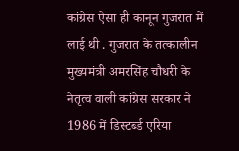कांग्रेस ऐसा ही कानून गुजरात में लाई थी . गुजरात के तत्कालीन मुख्यमंत्री अमरसिंह चौधरी के नेतृत्व वाली कांग्रेस सरकार ने 1986 में डिस्टर्ब्ड एरिया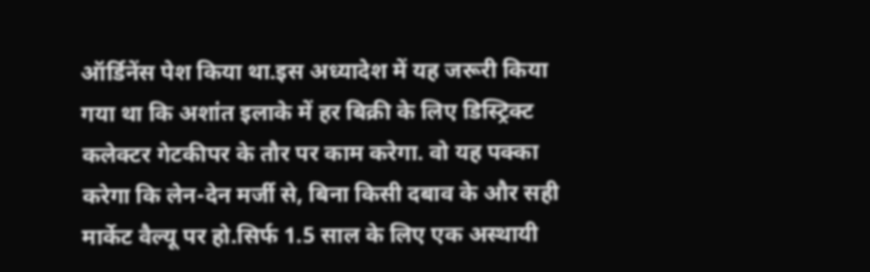ऑर्डिनेंस पेश किया था.इस अध्यादेश में यह जरूरी किया गया था कि अशांत इलाके में हर बिक्री के लिए डिस्ट्रिक्ट कलेक्टर गेटकीपर के तौर पर काम करेगा. वो यह पक्का करेगा कि लेन-देन मर्जी से, बिना किसी दबाव के और सही मार्केट वैल्यू पर हो.सिर्फ 1.5 साल के लिए एक अस्थायी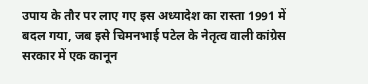उपाय के तौर पर लाए गए इस अध्यादेश का रास्ता 1991 में बदल गया, जब इसे चिमनभाई पटेल के नेतृत्व वाली कांग्रेस सरकार में एक कानून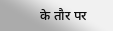के तौर पर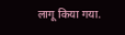लागू किया गया.